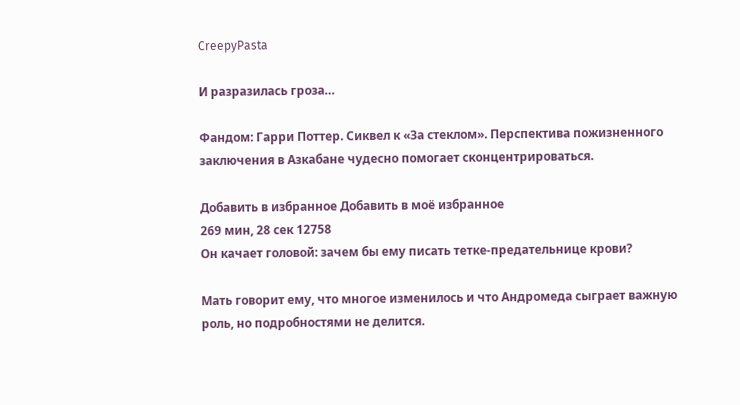CreepyPasta

И разразилась гроза…

Фандом: Гарри Поттер. Сиквел к «За стеклом». Перспектива пожизненного заключения в Азкабане чудесно помогает сконцентрироваться.

Добавить в избранное Добавить в моё избранное
269 мин, 28 сек 12758
Он качает головой: зачем бы ему писать тетке-предательнице крови?

Мать говорит ему, что многое изменилось и что Андромеда сыграет важную роль, но подробностями не делится.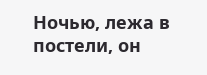Ночью, лежа в постели, он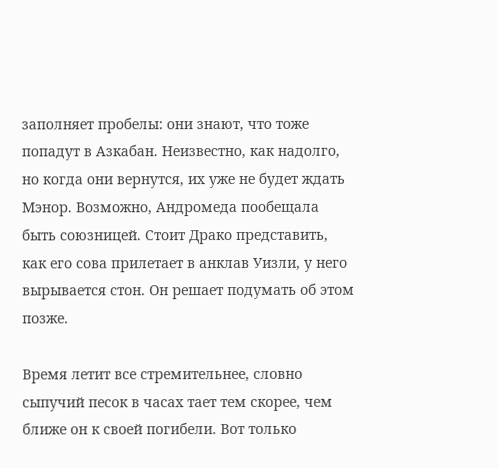заполняет пробелы: они знают, что тоже попадут в Азкабан. Неизвестно, как надолго, но когда они вернутся, их уже не будет ждать Мэнор. Возможно, Андромеда пообещала быть союзницей. Стоит Драко представить, как его сова прилетает в анклав Уизли, у него вырывается стон. Он решает подумать об этом позже.

Время летит все стремительнее, словно сыпучий песок в часах тает тем скорее, чем ближе он к своей погибели. Вот только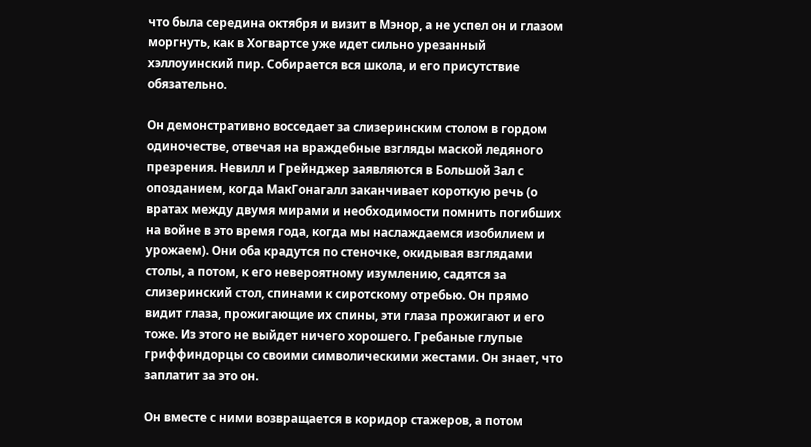что была середина октября и визит в Мэнор, а не успел он и глазом моргнуть, как в Хогвартсе уже идет сильно урезанный хэллоуинский пир. Собирается вся школа, и его присутствие обязательно.

Он демонстративно восседает за слизеринским столом в гордом одиночестве, отвечая на враждебные взгляды маской ледяного презрения. Невилл и Грейнджер заявляются в Большой Зал с опозданием, когда МакГонагалл заканчивает короткую речь (о вратах между двумя мирами и необходимости помнить погибших на войне в это время года, когда мы наслаждаемся изобилием и урожаем). Они оба крадутся по стеночке, окидывая взглядами столы, а потом, к его невероятному изумлению, садятся за слизеринский стол, спинами к сиротскому отребью. Он прямо видит глаза, прожигающие их спины, эти глаза прожигают и его тоже. Из этого не выйдет ничего хорошего. Гребаные глупые гриффиндорцы со своими символическими жестами. Он знает, что заплатит за это он.

Он вместе с ними возвращается в коридор стажеров, а потом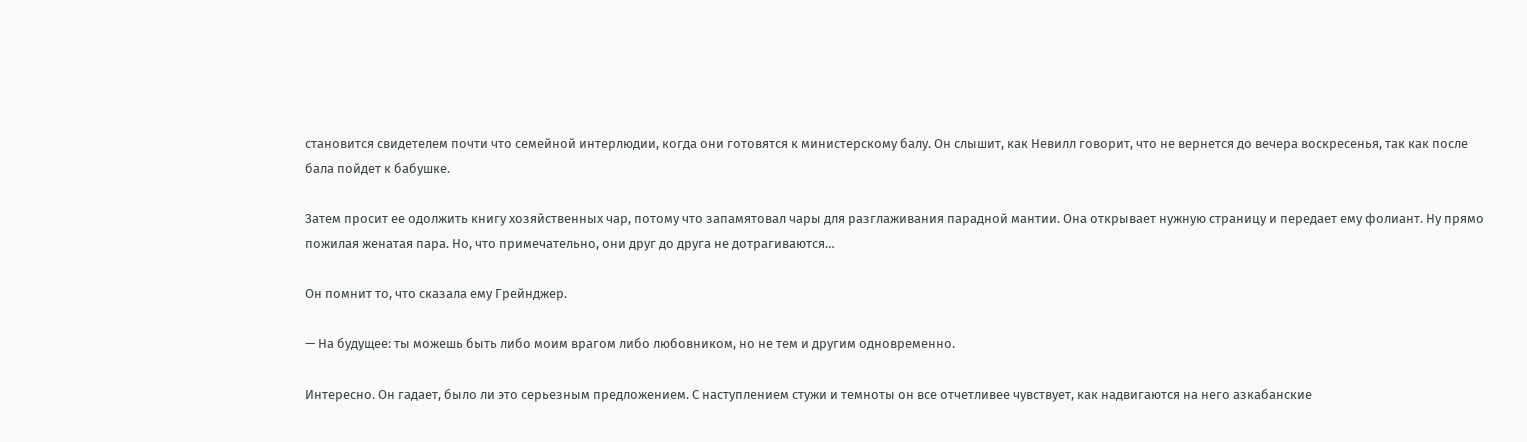становится свидетелем почти что семейной интерлюдии, когда они готовятся к министерскому балу. Он слышит, как Невилл говорит, что не вернется до вечера воскресенья, так как после бала пойдет к бабушке.

Затем просит ее одолжить книгу хозяйственных чар, потому что запамятовал чары для разглаживания парадной мантии. Она открывает нужную страницу и передает ему фолиант. Ну прямо пожилая женатая пара. Но, что примечательно, они друг до друга не дотрагиваются…

Он помнит то, что сказала ему Грейнджер.

— На будущее: ты можешь быть либо моим врагом либо любовником, но не тем и другим одновременно.

Интересно. Он гадает, было ли это серьезным предложением. С наступлением стужи и темноты он все отчетливее чувствует, как надвигаются на него азкабанские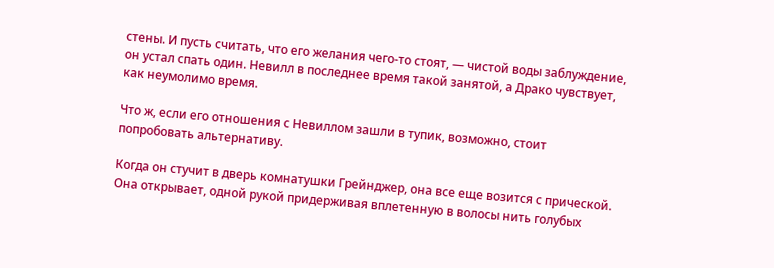стены. И пусть считать, что его желания чего-то стоят, — чистой воды заблуждение, он устал спать один. Невилл в последнее время такой занятой, а Драко чувствует, как неумолимо время.

Что ж, если его отношения с Невиллом зашли в тупик, возможно, стоит попробовать альтернативу.

Когда он стучит в дверь комнатушки Грейнджер, она все еще возится с прической. Она открывает, одной рукой придерживая вплетенную в волосы нить голубых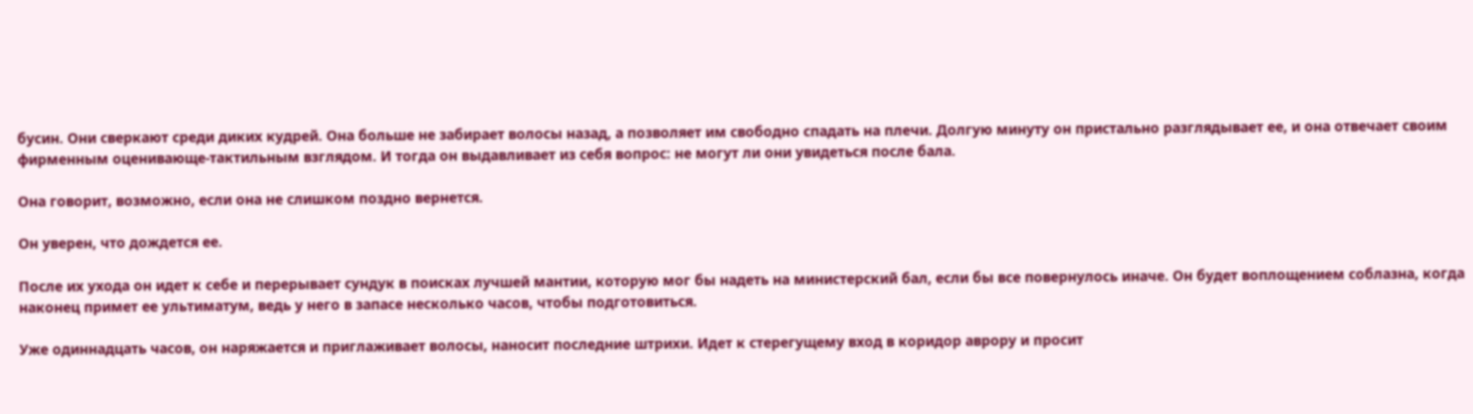бусин. Они сверкают среди диких кудрей. Она больше не забирает волосы назад, а позволяет им свободно спадать на плечи. Долгую минуту он пристально разглядывает ее, и она отвечает своим фирменным оценивающе-тактильным взглядом. И тогда он выдавливает из себя вопрос: не могут ли они увидеться после бала.

Она говорит, возможно, если она не слишком поздно вернется.

Он уверен, что дождется ее.

После их ухода он идет к себе и перерывает сундук в поисках лучшей мантии, которую мог бы надеть на министерский бал, если бы все повернулось иначе. Он будет воплощением соблазна, когда наконец примет ее ультиматум, ведь у него в запасе несколько часов, чтобы подготовиться.

Уже одиннадцать часов, он наряжается и приглаживает волосы, наносит последние штрихи. Идет к стерегущему вход в коридор аврору и просит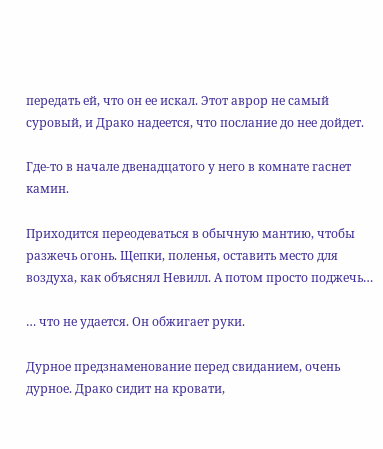передать ей, что он ее искал. Этот аврор не самый суровый, и Драко надеется, что послание до нее дойдет.

Где-то в начале двенадцатого у него в комнате гаснет камин.

Приходится переодеваться в обычную мантию, чтобы разжечь огонь. Щепки, поленья, оставить место для воздуха, как объяснял Невилл. А потом просто поджечь…

… что не удается. Он обжигает руки.

Дурное предзнаменование перед свиданием, очень дурное. Драко сидит на кровати,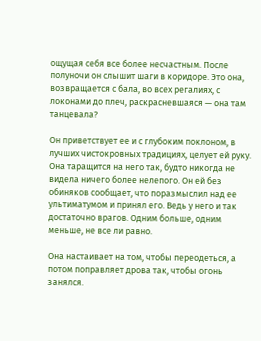ощущая себя все более несчастным. После полуночи он слышит шаги в коридоре. Это она, возвращается с бала, во всех регалиях, с локонами до плеч, раскрасневшаяся — она там танцевала?

Он приветствует ее и с глубоким поклоном, в лучших чистокровных традициях, целует ей руку. Она таращится на него так, будто никогда не видела ничего более нелепого. Он ей без обиняков сообщает, что поразмыслил над ее ультиматумом и принял его. Ведь у него и так достаточно врагов. Одним больше, одним меньше, не все ли равно.

Она настаивает на том, чтобы переодеться, а потом поправляет дрова так, чтобы огонь занялся.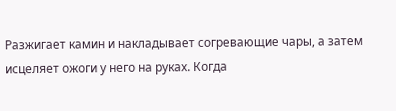Разжигает камин и накладывает согревающие чары, а затем исцеляет ожоги у него на руках. Когда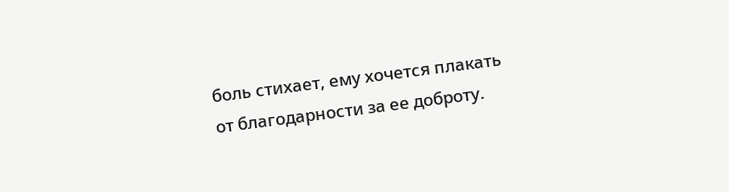боль стихает, ему хочется плакать от благодарности за ее доброту.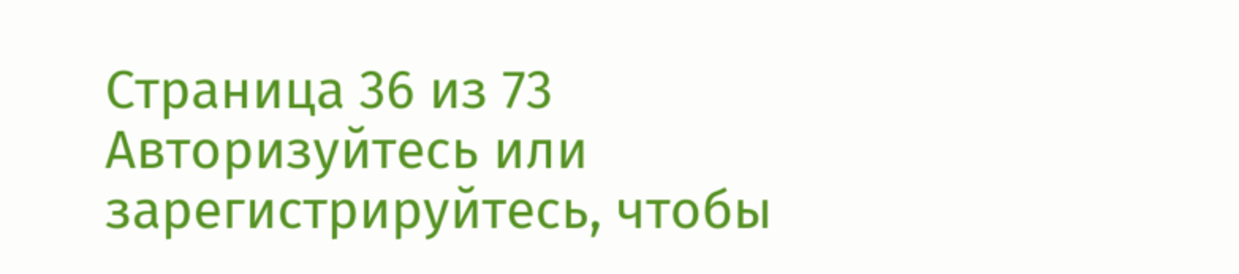Страница 36 из 73
Авторизуйтесь или зарегистрируйтесь, чтобы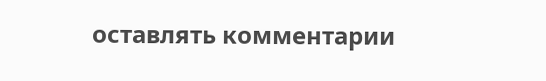оставлять комментарии